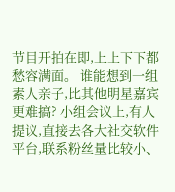节目开拍在即,上上下下都愁容满面。 谁能想到一组素人亲子,比其他明星嘉宾更难搞? 小组会议上,有人提议,直接去各大社交软件平台,联系粉丝量比较小、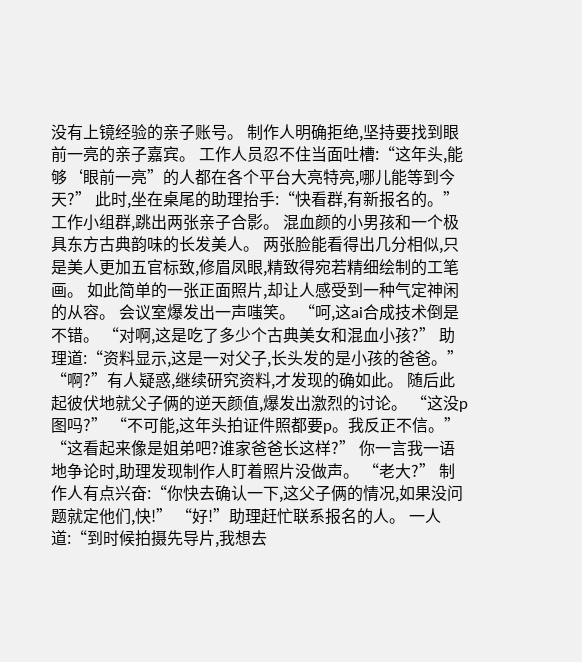没有上镜经验的亲子账号。 制作人明确拒绝,坚持要找到眼前一亮的亲子嘉宾。 工作人员忍不住当面吐槽:“这年头,能够‘眼前一亮”的人都在各个平台大亮特亮,哪儿能等到今天?” 此时,坐在桌尾的助理抬手:“快看群,有新报名的。” 工作小组群,跳出两张亲子合影。 混血颜的小男孩和一个极具东方古典韵味的长发美人。 两张脸能看得出几分相似,只是美人更加五官标致,修眉凤眼,精致得宛若精细绘制的工笔画。 如此简单的一张正面照片,却让人感受到一种气定神闲的从容。 会议室爆发出一声嗤笑。 “呵,这ai合成技术倒是不错。 “对啊,这是吃了多少个古典美女和混血小孩?” 助理道:“资料显示,这是一对父子,长头发的是小孩的爸爸。” “啊?”有人疑惑,继续研究资料,才发现的确如此。 随后此起彼伏地就父子俩的逆天颜值,爆发出激烈的讨论。 “这没p图吗?” “不可能,这年头拍证件照都要p。我反正不信。” “这看起来像是姐弟吧?谁家爸爸长这样?” 你一言我一语地争论时,助理发现制作人盯着照片没做声。 “老大?” 制作人有点兴奋:“你快去确认一下,这父子俩的情况,如果没问题就定他们,快!” “好!”助理赶忙联系报名的人。 一人道:“到时候拍摄先导片,我想去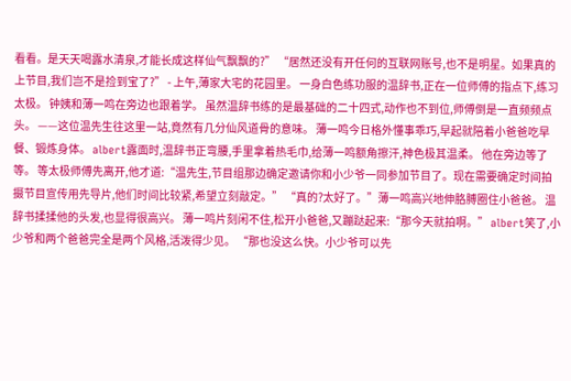看看。是天天喝露水清泉,才能长成这样仙气飘飘的?” “居然还没有开任何的互联网账号,也不是明星。如果真的上节目,我们岂不是捡到宝了?” - 上午,薄家大宅的花园里。 一身白色练功服的温辞书,正在一位师傅的指点下,练习太极。 钟姨和薄一鸣在旁边也跟着学。 虽然温辞书练的是最基础的二十四式,动作也不到位,师傅倒是一直频频点头。 ——这位温先生往这里一站,竟然有几分仙风道骨的意味。 薄一鸣今日格外懂事乖巧,早起就陪着小爸爸吃早餐、锻炼身体。 albert露面时,温辞书正弯腰,手里拿着热毛巾,给薄一鸣额角擦汗,神色极其温柔。 他在旁边等了等。 等太极师傅先离开,他才道:“温先生,节目组那边确定邀请你和小少爷一同参加节目了。现在需要确定时间拍摄节目宣传用先导片,他们时间比较紧,希望立刻敲定。” “真的?太好了。”薄一鸣高兴地伸胳膊圈住小爸爸。 温辞书揉揉他的头发,也显得很高兴。 薄一鸣片刻闲不住,松开小爸爸,又蹦跶起来:“那今天就拍啊。” albert笑了,小少爷和两个爸爸完全是两个风格,活泼得少见。 “那也没这么快。小少爷可以先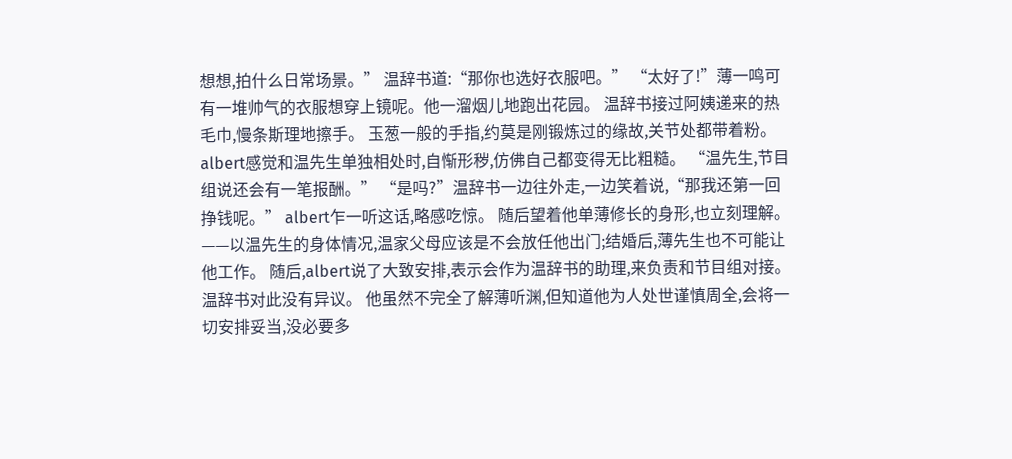想想,拍什么日常场景。” 温辞书道:“那你也选好衣服吧。” “太好了!”薄一鸣可有一堆帅气的衣服想穿上镜呢。他一溜烟儿地跑出花园。 温辞书接过阿姨递来的热毛巾,慢条斯理地擦手。 玉葱一般的手指,约莫是刚锻炼过的缘故,关节处都带着粉。 albert感觉和温先生单独相处时,自惭形秽,仿佛自己都变得无比粗糙。 “温先生,节目组说还会有一笔报酬。” “是吗?”温辞书一边往外走,一边笑着说,“那我还第一回 挣钱呢。” albert乍一听这话,略感吃惊。 随后望着他单薄修长的身形,也立刻理解。 ——以温先生的身体情况,温家父母应该是不会放任他出门;结婚后,薄先生也不可能让他工作。 随后,albert说了大致安排,表示会作为温辞书的助理,来负责和节目组对接。 温辞书对此没有异议。 他虽然不完全了解薄听渊,但知道他为人处世谨慎周全,会将一切安排妥当,没必要多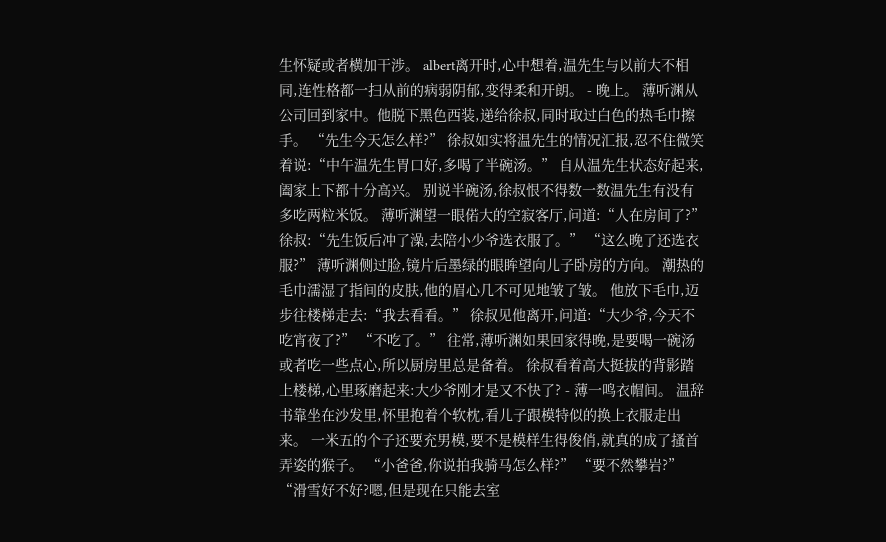生怀疑或者横加干涉。 albert离开时,心中想着,温先生与以前大不相同,连性格都一扫从前的病弱阴郁,变得柔和开朗。 - 晚上。 薄听渊从公司回到家中。他脱下黑色西装,递给徐叔,同时取过白色的热毛巾擦手。 “先生今天怎么样?” 徐叔如实将温先生的情况汇报,忍不住微笑着说:“中午温先生胃口好,多喝了半碗汤。” 自从温先生状态好起来,阖家上下都十分高兴。 别说半碗汤,徐叔恨不得数一数温先生有没有多吃两粒米饭。 薄听渊望一眼偌大的空寂客厅,问道:“人在房间了?” 徐叔:“先生饭后冲了澡,去陪小少爷选衣服了。” “这么晚了还选衣服?” 薄听渊侧过脸,镜片后墨绿的眼眸望向儿子卧房的方向。 潮热的毛巾濡湿了指间的皮肤,他的眉心几不可见地皱了皱。 他放下毛巾,迈步往楼梯走去:“我去看看。” 徐叔见他离开,问道:“大少爷,今天不吃宵夜了?” “不吃了。” 往常,薄听渊如果回家得晚,是要喝一碗汤或者吃一些点心,所以厨房里总是备着。 徐叔看着高大挺拔的背影踏上楼梯,心里琢磨起来:大少爷刚才是又不快了? - 薄一鸣衣帽间。 温辞书靠坐在沙发里,怀里抱着个软枕,看儿子跟模特似的换上衣服走出来。 一米五的个子还要充男模,要不是模样生得俊俏,就真的成了搔首弄姿的猴子。 “小爸爸,你说拍我骑马怎么样?” “要不然攀岩?” “滑雪好不好?嗯,但是现在只能去室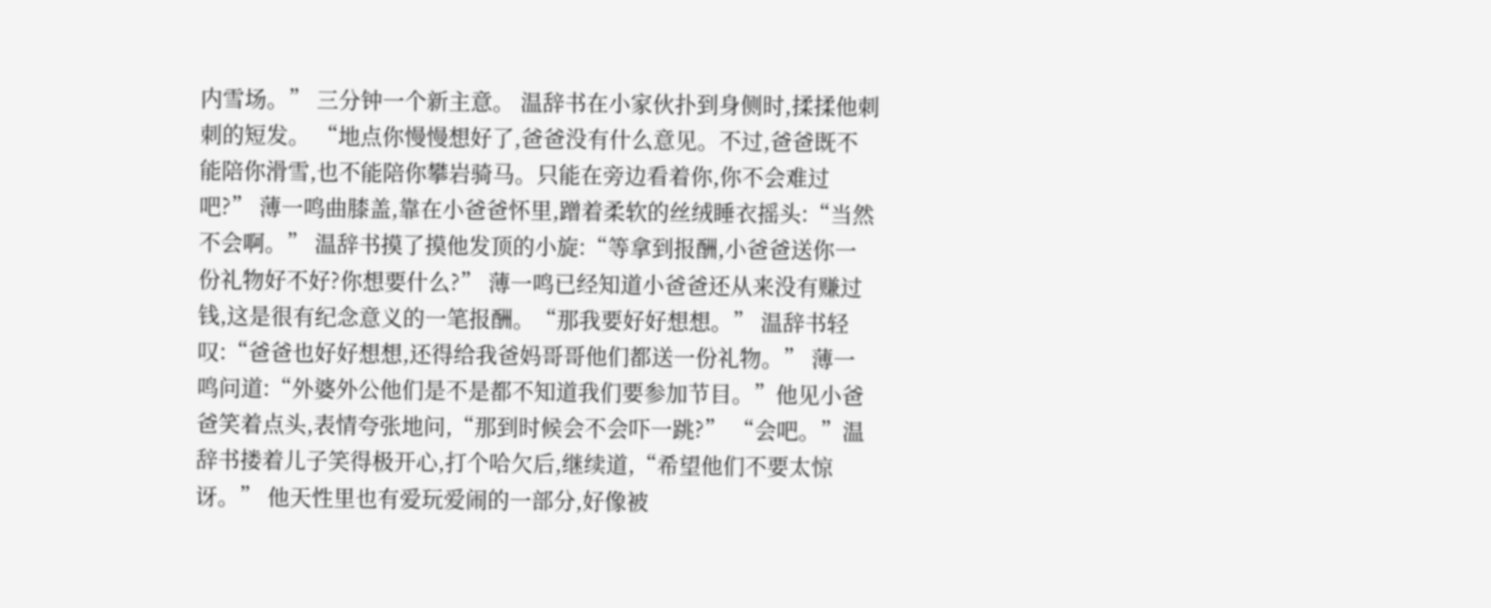内雪场。” 三分钟一个新主意。 温辞书在小家伙扑到身侧时,揉揉他刺刺的短发。 “地点你慢慢想好了,爸爸没有什么意见。不过,爸爸既不能陪你滑雪,也不能陪你攀岩骑马。只能在旁边看着你,你不会难过吧?” 薄一鸣曲膝盖,靠在小爸爸怀里,蹭着柔软的丝绒睡衣摇头:“当然不会啊。” 温辞书摸了摸他发顶的小旋:“等拿到报酬,小爸爸送你一份礼物好不好?你想要什么?” 薄一鸣已经知道小爸爸还从来没有赚过钱,这是很有纪念意义的一笔报酬。“那我要好好想想。” 温辞书轻叹:“爸爸也好好想想,还得给我爸妈哥哥他们都送一份礼物。” 薄一鸣问道:“外婆外公他们是不是都不知道我们要参加节目。”他见小爸爸笑着点头,表情夸张地问,“那到时候会不会吓一跳?” “会吧。”温辞书搂着儿子笑得极开心,打个哈欠后,继续道,“希望他们不要太惊讶。” 他天性里也有爱玩爱闹的一部分,好像被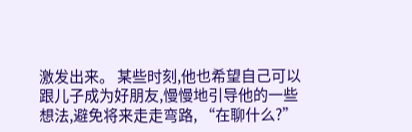激发出来。 某些时刻,他也希望自己可以跟儿子成为好朋友,慢慢地引导他的一些想法,避免将来走走弯路, “在聊什么?”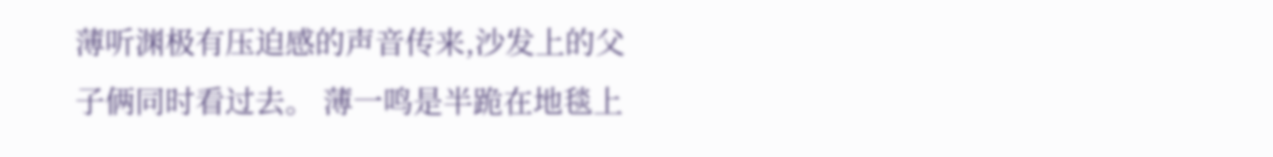薄听渊极有压迫感的声音传来,沙发上的父子俩同时看过去。 薄一鸣是半跪在地毯上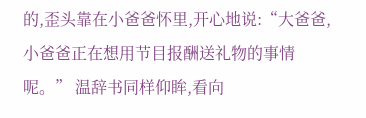的,歪头靠在小爸爸怀里,开心地说:“大爸爸,小爸爸正在想用节目报酬送礼物的事情呢。” 温辞书同样仰眸,看向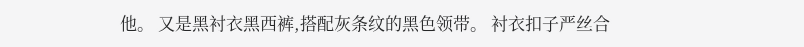他。 又是黑衬衣黑西裤,搭配灰条纹的黑色领带。 衬衣扣子严丝合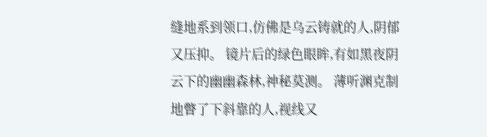缝地系到领口,仿佛是乌云铸就的人,阴郁又压抑。 镜片后的绿色眼眸,有如黑夜阴云下的幽幽森林,神秘莫测。 薄听渊克制地瞥了下斜靠的人,视线又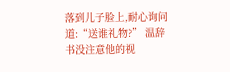落到儿子脸上,耐心询问道:“送谁礼物?” 温辞书没注意他的视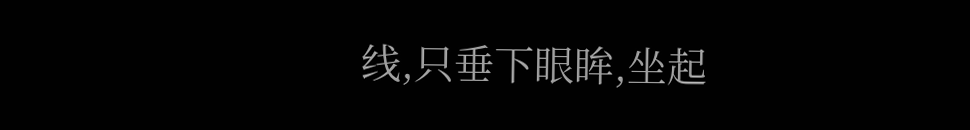线,只垂下眼眸,坐起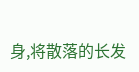身,将散落的长发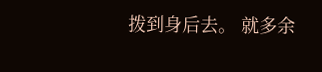拨到身后去。 就多余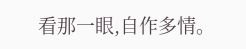看那一眼,自作多情。